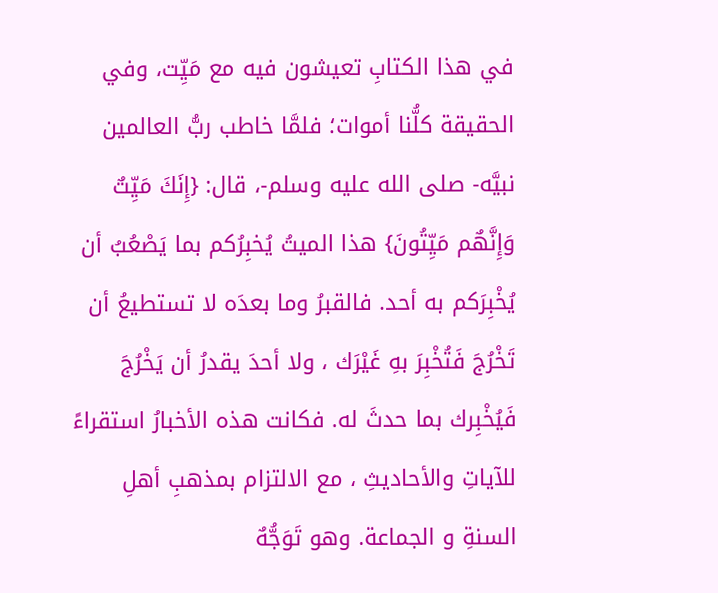في هذا الكتابِ تعيشون فيه مع مَيِّت، وفي الحقيقة كلُّنا أموات؛ فلمَّا خاطب ربُّ العالمين نبيَّه- صلى الله عليه وسلم-، قال: {إِنَكَ مَيِّتٌ وَإِنَّهٌم مَيِّتُونَ} هذا الميتُ يُخبِرُكم بما يَصْعُبُ أن يُخْبِرَكم به أحد. فالقبرُ وما بعدَه لا تستطيعُ أن تَخْرُجَ فَتُخْبِرَ بهِ غَيْرَك ، ولا أحدَ يقدرُ أن يَخْرُجَ فَيُخْبِرك بما حدثَ له. فكانت هذه الأخبارُ استقراءً للآياتِ والأحاديثِ ، مع الالتزام بمذهبِ أهلِ السنةِ و الجماعة. وهو تَوَجُّهٌ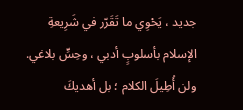جديد ، يَحْوِي ما تَقَرّر في شَرِيعةِ الإسلام بأسلوبٍ أدبي ، وحِسٍّ بلاغي. ولن أُطِيلَ الكلام ؛ بل أهديكَ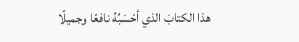هذا الكتابَ الذي أحْسَبُهُ نافعًا وجميلًا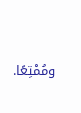ومُمْتِعًا.